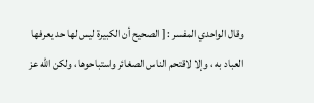وقال الواحدي المفسر : [ الصحيح أن الكبيرة ليس لها حد يعرفها العباد به ، وإلا لاقتحم الناس الصغائر واستباحوها ، ولكن الله عز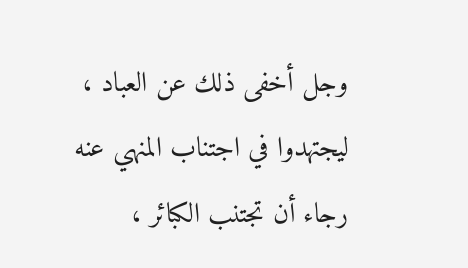وجل أخفى ذلك عن العباد ، ليجتهدوا في اجتناب المنهي عنه رجاء أن تجتنب الكبائر ،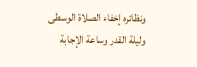ونظائره إخفاء الصلاة الوسطى وليلة القدر وساعة الإجابة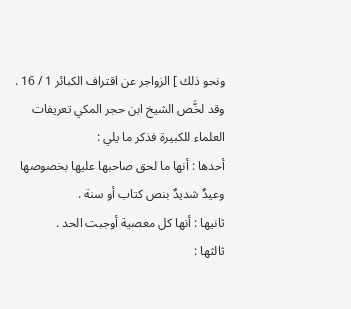ونحو ذلك ] الزواجر عن اقتراف الكبائر 1 / 16 .
وقد لخَّص الشيخ ابن حجر المكي تعريفات العلماء للكبيرة فذكر ما يلي :
أحدها : أنها ما لحق صاحبها عليها بخصوصها وعيدٌ شديدٌ بنص كتاب أو سنة .
ثانيها : أنها كل معصية أوجبت الحد .
ثالثها :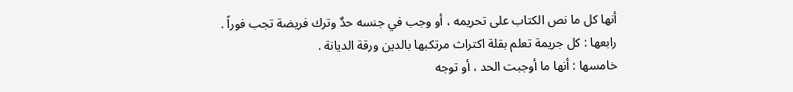أنها كل ما نص الكتاب على تحريمه ، أو وجب في جنسه حدٌ وترك فريضة تجب فوراً .
رابعها : كل جريمة تعلم بقلة اكتراث مرتكبها بالدين ورقة الديانة .
خامسها : أنها ما أوجبت الحد ، أو توجه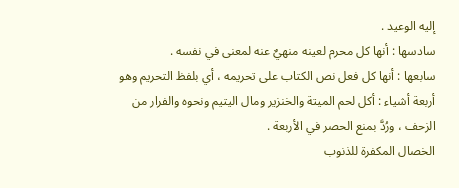إليه الوعيد .
سادسها : أنها كل محرم لعينه منهيٌ عنه لمعنى في نفسه .
سابعها : أنها كل فعل نص الكتاب على تحريمه ، أي بلفظ التحريم وهو أربعة أشياء : أكل لحم الميتة والخنزير ومال اليتيم ونحوه والفرار من الزحف ، ورُدَّ بمنع الحصر في الأربعة .
الخصال المكفرة للذنوب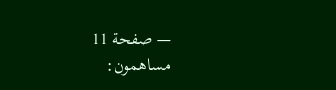— صفحة 11
مساهمون: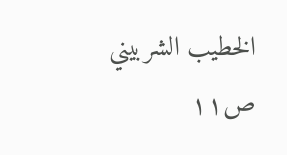الخطيب الشربيني
ص١١